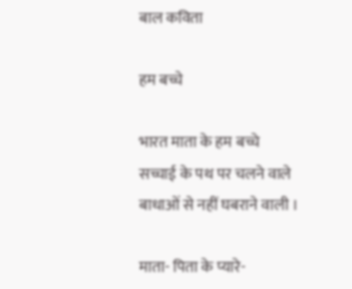बाल कविता

हम बच्चे

भारत माता के हम बच्चे
सच्चाई के पथ पर चलने वाले
बाधाओं से नहीं घबराने वाली ।

माता- पिता के प्यारे-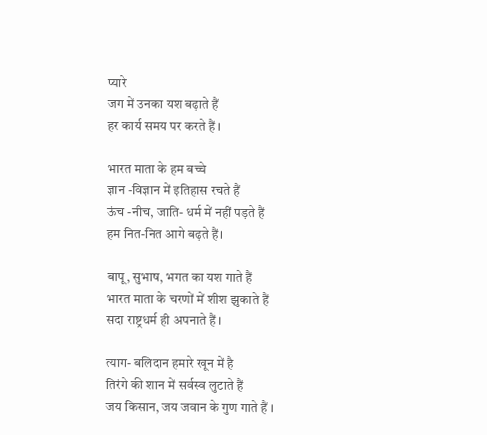प्यारे
जग में उनका यश बढ़ाते हैं
हर कार्य समय पर करते हैं ।

भारत माता के हम बच्चे
ज्ञान -विज्ञान में इतिहास रचते हैं
ऊंच -नीच, जाति- धर्म में नहीं पड़ते हैं
हम नित-नित आगे बढ़ते हैं।

बापू, सुभाष, भगत का यश गाते हैं
भारत माता के चरणों में शीश झुकाते हैं
सदा राष्ट्रधर्म ही अपनाते हैं ।

त्याग- बलिदान हमारे खून में है
तिरंगे की शान में सर्वस्व लुटाते हैं
जय किसान, जय जवान के गुण गाते हैं ।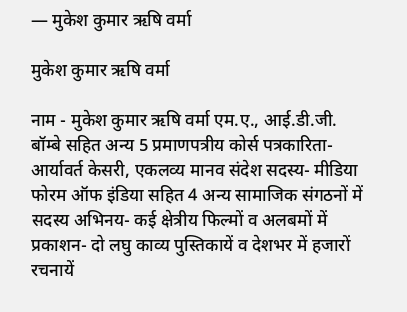— मुकेश कुमार ऋषि वर्मा

मुकेश कुमार ऋषि वर्मा

नाम - मुकेश कुमार ऋषि वर्मा एम.ए., आई.डी.जी. बॉम्बे सहित अन्य 5 प्रमाणपत्रीय कोर्स पत्रकारिता- आर्यावर्त केसरी, एकलव्य मानव संदेश सदस्य- मीडिया फोरम ऑफ इंडिया सहित 4 अन्य सामाजिक संगठनों में सदस्य अभिनय- कई क्षेत्रीय फिल्मों व अलबमों में प्रकाशन- दो लघु काव्य पुस्तिकायें व देशभर में हजारों रचनायें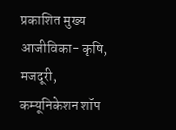प्रकाशित मुख्य आजीविका- कृषि, मजदूरी, कम्यूनिकेशन शॉप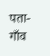पता- गाँव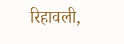रिहावली,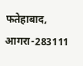फतेहाबाद, आगरा-283111